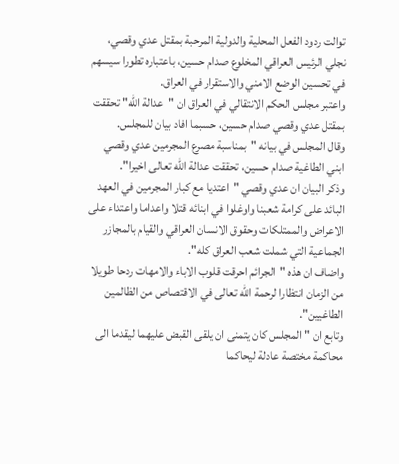توالت ردود الفعل المحلية والدولية المرحبة بمقتل عدي وقصي، نجلي الرئيس العراقي المخلوع صدام حسين، باعتباره تطورا سيسهم في تحسين الوضع الامني والاستقرار في العراق.
واعتبر مجلس الحكم الانتقالي في العراق ان "عدالة الله" تحققت بمقتل عدي وقصي صدام حسين، حسبما افاد بيان للمجلس.
وقال المجلس في بيانه "بمناسبة مصرع المجرمين عدي وقصي ابني الطاغية صدام حسين، تحققت عدالة الله تعالى اخيرا".
وذكر البيان ان عدي وقصي "اعتديا مع كبار المجرمين في العهد البائد على كرامة شعبنا واوغلوا في ابنائه قتلا واعداما واعتداء على الاعراض والممتلكات وحقوق الانسان العراقي والقيام بالمجازر الجماعية التي شملت شعب العراق كله".
واضاف ان هذه "الجرائم احرقت قلوب الاباء والامهات ردحا طويلا من الزمان انتظارا لرحمة الله تعالى في الاقتصاص من الظالمين الطاغيين".
وتابع ان "المجلس كان يتمنى ان يلقى القبض عليهما ليقدما الى محاكمة مختصة عادلة ليحاكما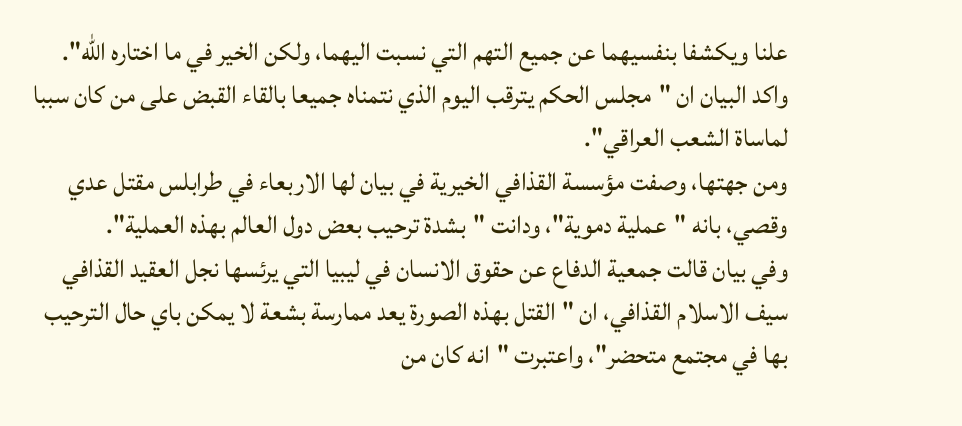علنا ويكشفا بنفسيهما عن جميع التهم التي نسبت اليهما، ولكن الخير في ما اختاره الله".
واكد البيان ان "مجلس الحكم يترقب اليوم الذي نتمناه جميعا بالقاء القبض على من كان سببا لماساة الشعب العراقي".
ومن جهتها، وصفت مؤسسة القذافي الخيرية في بيان لها الاربعاء في طرابلس مقتل عدي وقصي، بانه "عملية دموية"، ودانت "بشدة ترحيب بعض دول العالم بهذه العملية".
وفي بيان قالت جمعية الدفاع عن حقوق الانسان في ليبيا التي يرئسها نجل العقيد القذافي سيف الاسلام القذافي، ان "القتل بهذه الصورة يعد ممارسة بشعة لا يمكن باي حال الترحيب بها في مجتمع متحضر"، واعتبرت "انه كان من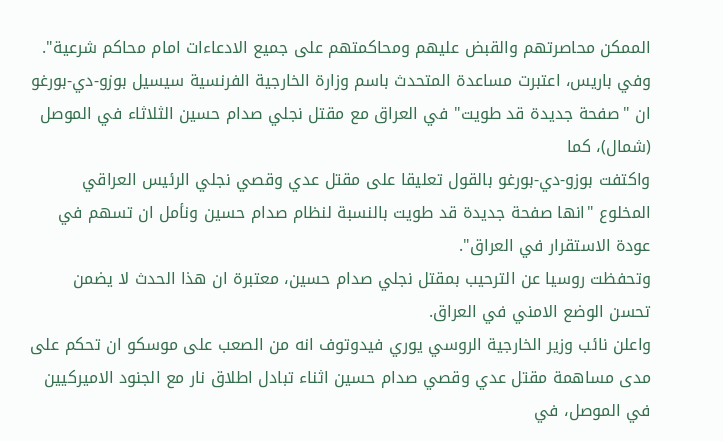الممكن محاصرتهم والقبض عليهم ومحاكمتهم على جميع الادعاءات امام محاكم شرعية".
وفي باريس، اعتبرت مساعدة المتحدث باسم وزارة الخارجية الفرنسية سيسيل بوزو-دي-بورغو ان "صفحة جديدة قد طويت" في العراق مع مقتل نجلي صدام حسين الثلاثاء في الموصل (شمال)، كما
واكتفت بوزو-دي-بورغو بالقول تعليقا على مقتل عدي وقصي نجلي الرئيس العراقي المخلوع "انها صفحة جديدة قد طويت بالنسبة لنظام صدام حسين ونأمل ان تسهم في عودة الاستقرار في العراق".
وتحفظت روسيا عن الترحيب بمقتل نجلي صدام حسين، معتبرة ان هذا الحدث لا يضمن تحسن الوضع الامني في العراق.
واعلن نائب وزير الخارجية الروسي يوري فيدوتوف انه من الصعب على موسكو ان تحكم على مدى مساهمة مقتل عدي وقصي صدام حسين اثناء تبادل اطلاق نار مع الجنود الاميركيين في الموصل، في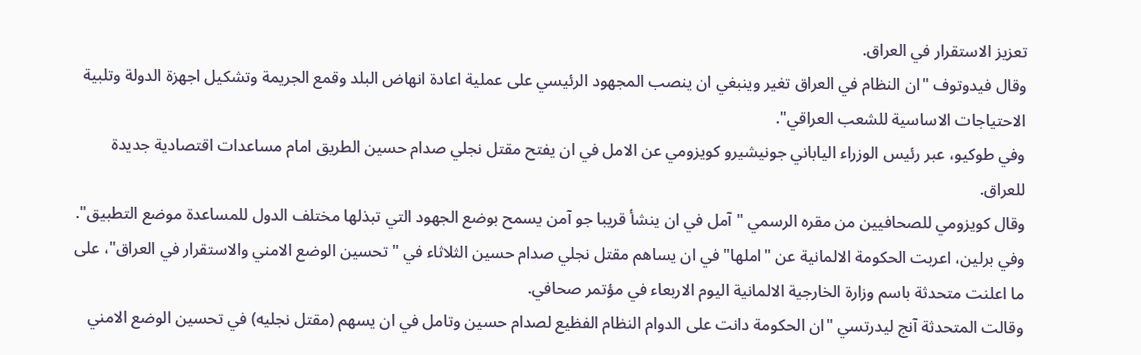تعزيز الاستقرار في العراق.
وقال فيدوتوف "ان النظام في العراق تغير وينبغي ان ينصب المجهود الرئيسي على عملية اعادة انهاض البلد وقمع الجريمة وتشكيل اجهزة الدولة وتلبية الاحتياجات الاساسية للشعب العراقي".
وفي طوكيو، عبر رئيس الوزراء الياباني جونيشيرو كويزومي عن الامل في ان يفتح مقتل نجلي صدام حسين الطريق امام مساعدات اقتصادية جديدة للعراق.
وقال كويزومي للصحافيين من مقره الرسمي "آمل في ان ينشأ قريبا جو آمن يسمح بوضع الجهود التي تبذلها مختلف الدول للمساعدة موضع التطبيق".
وفي برلين، اعربت الحكومة الالمانية عن "املها" في ان يساهم مقتل نجلي صدام حسين الثلاثاء في "تحسين الوضع الامني والاستقرار في العراق"، على ما اعلنت متحدثة باسم وزارة الخارجية الالمانية اليوم الاربعاء في مؤتمر صحافي.
وقالت المتحدثة آنج ليدرتسي "ان الحكومة دانت على الدوام النظام الفظيع لصدام حسين وتامل في ان يسهم (مقتل نجليه) في تحسين الوضع الامني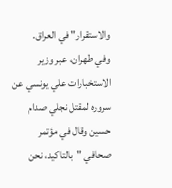والاستقرار" في العراق.
وفي طهران، عبر وزير الاستخبارات علي يونسي عن سروره لمقتل نجلي صدام حسين وقال في مؤتمر صحافي "بالتاكيد، نحن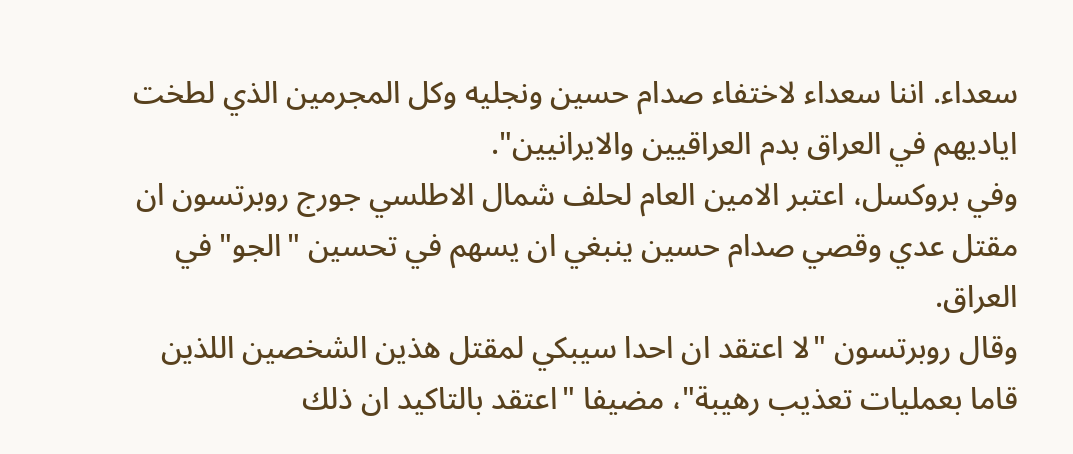سعداء. اننا سعداء لاختفاء صدام حسين ونجليه وكل المجرمين الذي لطخت اياديهم في العراق بدم العراقيين والايرانيين".
وفي بروكسل، اعتبر الامين العام لحلف شمال الاطلسي جورج روبرتسون ان مقتل عدي وقصي صدام حسين ينبغي ان يسهم في تحسين "الجو" في العراق.
وقال روبرتسون "لا اعتقد ان احدا سيبكي لمقتل هذين الشخصين اللذين قاما بعمليات تعذيب رهيبة"، مضيفا "اعتقد بالتاكيد ان ذلك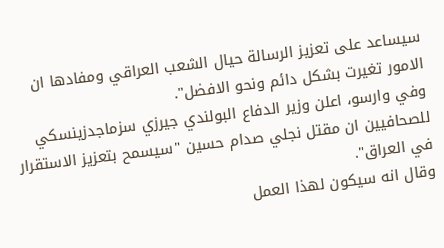سيساعد على تعزيز الرسالة حيال الشعب العراقي ومفادها ان الامور تغيرت بشكل دائم ونحو الافضل".
وفي وارسو، اعلن وزير الدفاع البولندي جيرزي سزماجدزينسكي للصحافيين ان مقتل نجلي صدام حسين "سيسمح بتعزيز الاستقرار في العراق".
وقال انه سيكون لهذا العمل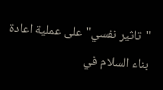"تاثير نفسي" على عملية اعادة بناء السلام في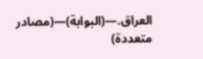العراق.—(البوابة)—(مصادر متعددة)